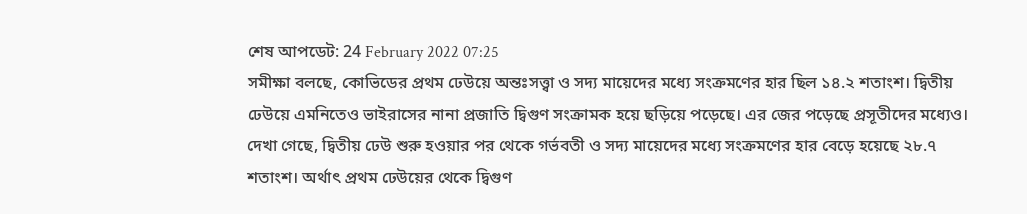শেষ আপডেট: 24 February 2022 07:25
সমীক্ষা বলছে, কোভিডের প্রথম ঢেউয়ে অন্তঃসত্ত্বা ও সদ্য মায়েদের মধ্যে সংক্রমণের হার ছিল ১৪.২ শতাংশ। দ্বিতীয় ঢেউয়ে এমনিতেও ভাইরাসের নানা প্রজাতি দ্বিগুণ সংক্রামক হয়ে ছড়িয়ে পড়েছে। এর জের পড়েছে প্রসূতীদের মধ্যেও। দেখা গেছে, দ্বিতীয় ঢেউ শুরু হওয়ার পর থেকে গর্ভবতী ও সদ্য মায়েদের মধ্যে সংক্রমণের হার বেড়ে হয়েছে ২৮.৭ শতাংশ। অর্থাৎ প্রথম ঢেউয়ের থেকে দ্বিগুণ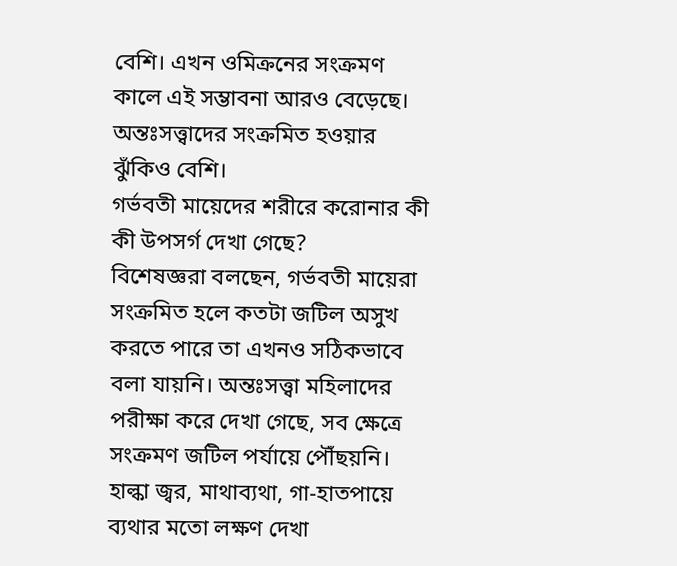বেশি। এখন ওমিক্রনের সংক্রমণ কালে এই সম্ভাবনা আরও বেড়েছে। অন্তঃসত্ত্বাদের সংক্রমিত হওয়ার ঝুঁকিও বেশি।
গর্ভবতী মায়েদের শরীরে করোনার কী কী উপসর্গ দেখা গেছে?
বিশেষজ্ঞরা বলছেন, গর্ভবতী মায়েরা সংক্রমিত হলে কতটা জটিল অসুখ করতে পারে তা এখনও সঠিকভাবে বলা যায়নি। অন্তঃসত্ত্বা মহিলাদের পরীক্ষা করে দেখা গেছে, সব ক্ষেত্রে সংক্রমণ জটিল পর্যায়ে পৌঁছয়নি। হাল্কা জ্বর, মাথাব্যথা, গা-হাতপায়ে ব্যথার মতো লক্ষণ দেখা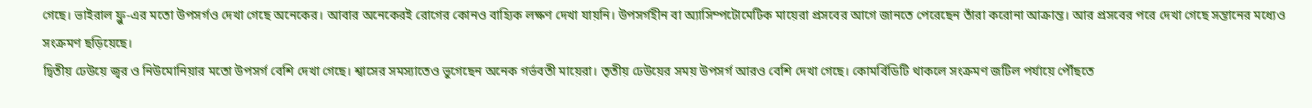গেছে। ভাইরাল ফ্লু-এর মতো উপসর্গও দেখা গেছে অনেকের। আবার অনেকেরই রোগের কোনও বাহ্যিক লক্ষণ দেখা যায়নি। উপসর্গহীন বা অ্যাসিম্পটোমেটিক মায়েরা প্রসবের আগে জানতে পেরেছেন তাঁরা করোনা আক্রান্ত। আর প্রসবের পরে দেখা গেছে সন্তানের মধ্যেও সংক্রমণ ছড়িয়েছে।
দ্বিতীয় ঢেউয়ে জ্বর ও নিউমোনিয়ার মতো উপসর্গ বেশি দেখা গেছে। শ্বাসের সমস্যাতেও ভুগেছেন অনেক গর্ভবতী মায়েরা। তৃতীয় ঢেউয়ের সময় উপসর্গ আরও বেশি দেখা গেছে। কোমর্বিডিটি থাকলে সংক্রমণ জটিল পর্যায়ে পৌঁছতে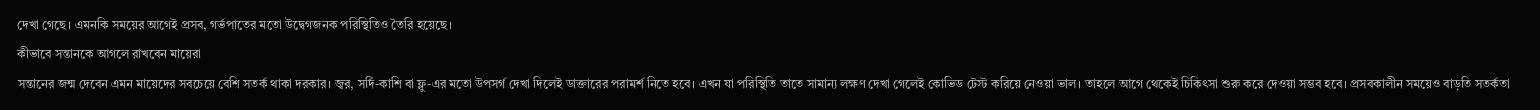দেখা গেছে। এমনকি সময়ের আগেই প্রসব, গর্ভপাতের মতো উদ্বেগজনক পরিস্থিতিও তৈরি হয়েছে।
কীভাবে সন্তানকে আগলে রাখবেন মায়েরা
সন্তানের জন্ম দেবেন এমন মায়েদের সবচেয়ে বেশি সতর্ক থাকা দরকার। জ্বর, সর্দি-কাশি বা ফ্লু-এর মতো উপসর্গ দেখা দিলেই ডাক্তারের পরামর্শ নিতে হবে। এখন যা পরিস্থিতি তাতে সামান্য লক্ষণ দেখা গেলেই কোভিড টেস্ট করিয়ে নেওয়া ভাল। তাহলে আগে থেকেই চিকিৎসা শুরু করে দেওয়া সম্ভব হবে। প্রসবকালীন সময়েও বাড়তি সতর্কতা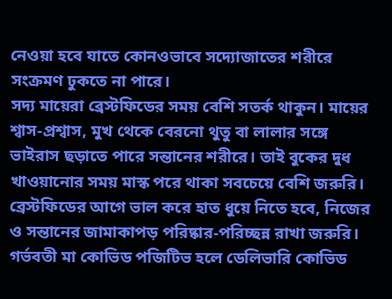নেওয়া হবে যাতে কোনওভাবে সদ্যোজাতের শরীরে সংক্রমণ ঢুকতে না পারে।
সদ্য মায়েরা ব্রেস্টফিডের সময় বেশি সতর্ক থাকুন। মায়ের শ্বাস-প্রশ্বাস, মুখ থেকে বেরনো থুতু বা লালার সঙ্গে ভাইরাস ছড়াতে পারে সন্তানের শরীরে। তাই বুকের দুধ খাওয়ানোর সময় মাস্ক পরে থাকা সবচেয়ে বেশি জরুরি। ব্রেস্টফিডের আগে ভাল করে হাত ধুয়ে নিতে হবে, নিজের ও সন্তানের জামাকাপড় পরিষ্কার-পরিচ্ছন্ন রাখা জরুরি।
গর্ভবতী মা কোভিড পজিটিভ হলে ডেলিভারি কোভিড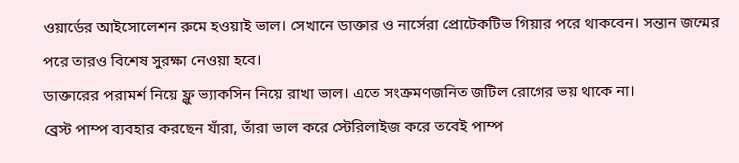ওয়ার্ডের আইসোলেশন রুমে হওয়াই ভাল। সেখানে ডাক্তার ও নার্সেরা প্রোটেকটিভ গিয়ার পরে থাকবেন। সন্তান জন্মের পরে তারও বিশেষ সুরক্ষা নেওয়া হবে।
ডাক্তারের পরামর্শ নিয়ে ফ্লু ভ্যাকসিন নিয়ে রাখা ভাল। এতে সংক্রমণজনিত জটিল রোগের ভয় থাকে না।
ব্রেস্ট পাম্প ব্যবহার করছেন যাঁরা, তাঁরা ভাল করে স্টেরিলাইজ করে তবেই পাম্প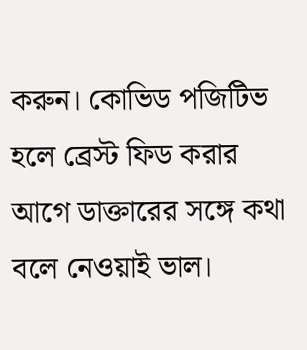করুন। কোভিড পজিটিভ হলে ব্রেস্ট ফিড করার আগে ডাক্তারের সঙ্গে কথা বলে নেওয়াই ভাল।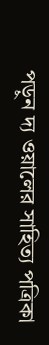পড়ুন দ্য ওয়ালের সাহিত্য পত্রিকা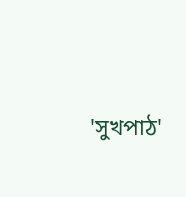'সুখপাঠ'